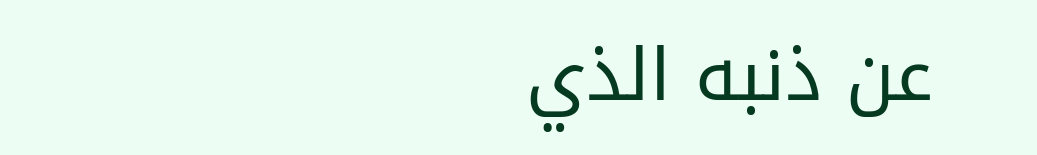عن ذنبه الذي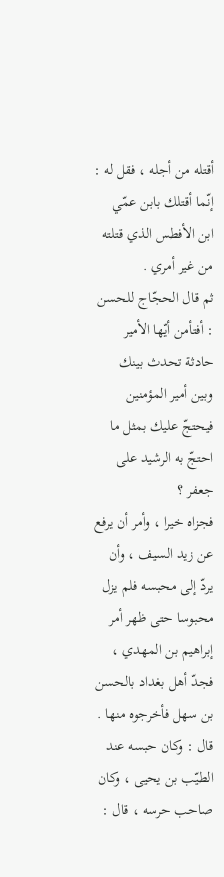أقتله من أجله ، فقل له : إنّما أقتلك بابن عمّي ابن الأفطس الذي قتلته من غير أمري .
ثم قال الحجّاج للحسن : أفتأمن أيّها الأمير حادثة تحدث بينك وبين أمير المؤمنين فيحتجّ عليك بمثل ما احتجّ به الرشيد على جعفر ؟
فجزاه خيرا ، وأمر أن يرفع عن زيد السيف ، وأن يردّ إلى محبسه فلم يزل محبوسا حتى ظهر أمر إبراهيم بن المهدي ، فجدّ أهل بغداد بالحسن بن سهل فأخرجوه منها .
قال : وكان حبسه عند الطيّب بن يحيى ، وكان صاحب حرسه ، قال :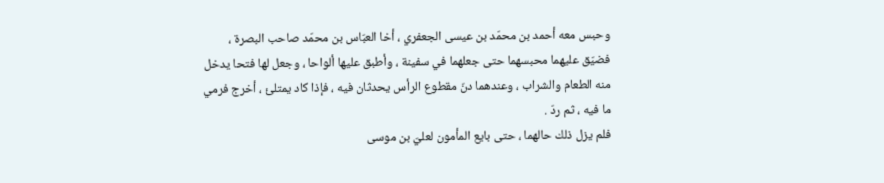وحبس معه أحمد بن محمّد بن عيسى الجعفري ، أخا العبّاس بن محمّد صاحب البصرة ، فضيّق عليهما محبسهما حتى جعلهما في سفينة ، وأطبق عليها ألواحا ، وجعل لها فتحا يدخل منه الطعام والشراب ، وعندهما دنّ مقطوع الرأس يحدثان فيه ، فإذا كاد يمتلئ ، أخرج فرمي ما فيه ، ثم ردّ .
فلم يزل ذلك حالهما ، حتى بايع المأمون لعليّ بن موسى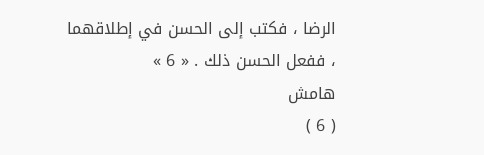الرضا ، فكتب إلى الحسن في إطلاقهما ، ففعل الحسن ذلك . « 6 »
هامش
( 6 )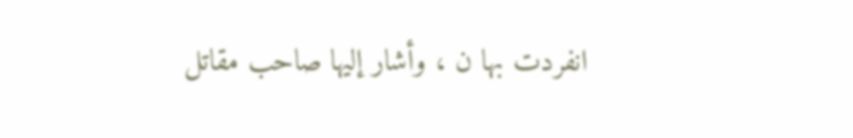انفردت بها ن ، وأشار إليها صاحب مقاتل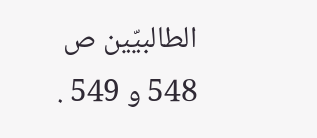الطالبيّين ص 548 و 549 .